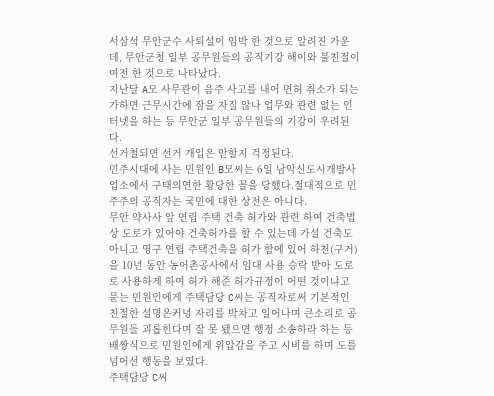서삼석 무안군수 사퇴설이 임박 한 것으로 알려진 가운데, 무안군청 일부 공무원들의 공직기강 해이와 불친절이 여전 한 것으로 나타났다.
지난달 A모 사무관이 음주 사고를 내어 면허 취소가 되는 가하면 근무시간에 잠을 자질 않나 업무와 관련 없는 인터넷을 하는 등 무안군 일부 공무원들의 기강이 우려된다.
선거철되면 선거 개입은 안할지 걱정된다.
민주시대에 사는 민원인 B모씨는 6일 남악신도시개발사업소에서 구태의연한 황당한 꼴을 당했다.절대적으로 민주주의 공직자는 국민에 대한 상전은 아니다.
무안 약사사 앞 연립 주택 건축 허가와 관련 하여 건축법상 도로가 있어야 건축허가를 할 수 있는데 가설 건축도 아니고 영구 연립 주택건축을 허가 함에 있어 하천(구거)을 10년 동안 농어촌공사에서 임대 사용 승락 받아 도로로 사용하게 하여 허가 해준 허가규정이 어떤 것이냐고 묻는 민원인에게 주택담당 C씨는 공직자로써 기본적인 친절한 설명은커녕 자리를 박차고 일어나며 큰소리로 공무원들 괴롭힌다며 잘 못 됐으면 행정 소송하라 하는 등 배짱식으로 민원인에게 위압감을 주고 시비를 하며 도를 넘어선 행동을 보였다.
주택담당 C씨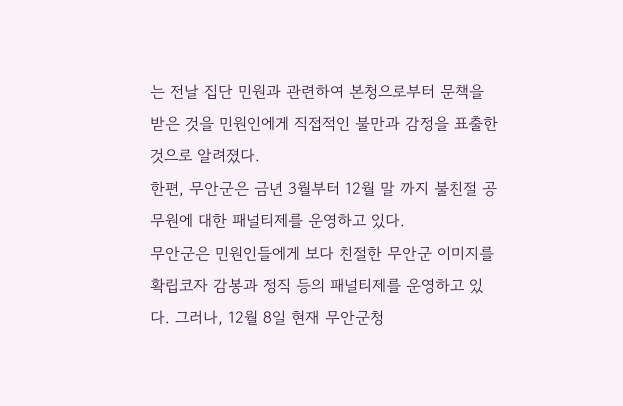는 전날 집단 민원과 관련하여 본청으로부터 문책을 받은 것을 민원인에게 직접적인 불만과 감정을 표출한 것으로 알려졌다.
한편, 무안군은 금년 3월부터 12월 말 까지 불친절 공무원에 대한 패널티제를 운영하고 있다.
무안군은 민원인들에게 보다 친절한 무안군 이미지를 확립코자 감봉과 정직 등의 패널티제를 운영하고 있다. 그러나, 12월 8일 현재 무안군청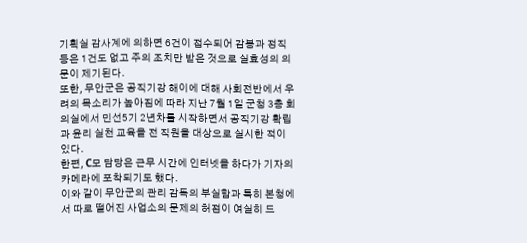기획실 감사계에 의하면 6건이 접수되어 감봉과 정직등은 1건도 없고 주의 조치만 받은 것으로 실효성의 의문이 제기된다.
또한, 무안군은 공직기강 해이에 대해 사회전반에서 우려의 목소리가 높아짐에 따라 지난 7월 1일 군청 3층 회의실에서 민선5기 2년차를 시작하면서 공직기강 확립과 윤리 실천 교육을 전 직원을 대상으로 실시한 적이 있다.
한편, C모 담당은 근무 시간에 인터넷을 하다가 기자의 카메라에 포착되기도 했다.
이와 같이 무안군의 관리 감독의 부실함과 특히 본청에서 따로 떨어진 사업소의 문제의 허점이 여실히 드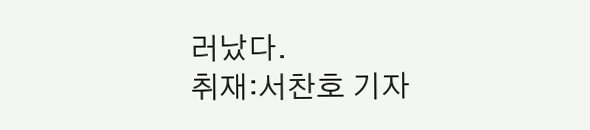러났다.
취재:서찬호 기자